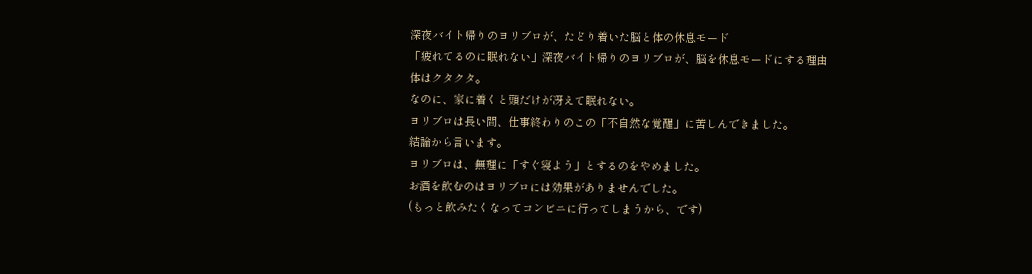深夜バイト帰りのヨリブロが、たどり着いた脳と体の休息モード
「疲れてるのに眠れない」深夜バイト帰りのヨリブロが、脳を休息モードにする理由
体はクタクタ。
なのに、家に着くと頭だけが冴えて眠れない。
ヨリブロは長い間、仕事終わりのこの「不自然な覚醒」に苦しんできました。
結論から言います。
ヨリブロは、無理に「すぐ寝よう」とするのをやめました。
お酒を飲むのはヨリブロには効果がありませんでした。
(もっと飲みたくなってコンビニに行ってしまうから、です)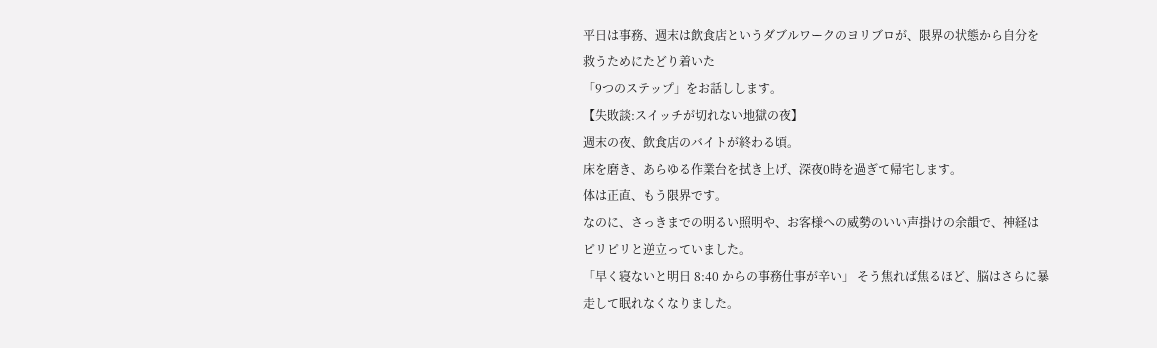平日は事務、週末は飲食店というダブルワークのヨリブロが、限界の状態から自分を救うためにたどり着いた
「9つのステップ」をお話しします。
【失敗談:スイッチが切れない地獄の夜】
週末の夜、飲食店のバイトが終わる頃。
床を磨き、あらゆる作業台を拭き上げ、深夜0時を過ぎて帰宅します。
体は正直、もう限界です。
なのに、さっきまでの明るい照明や、お客様への威勢のいい声掛けの余韻で、神経はピリピリと逆立っていました。
「早く寝ないと明日 8:40 からの事務仕事が辛い」 そう焦れば焦るほど、脳はさらに暴走して眠れなくなりました。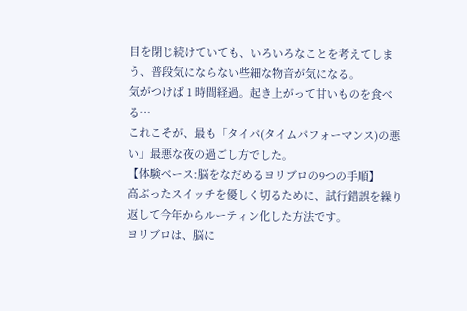目を閉じ続けていても、いろいろなことを考えてしまう、普段気にならない些細な物音が気になる。
気がつけば 1 時間経過。起き上がって甘いものを食べる…
これこそが、最も「タイパ(タイムパフォーマンス)の悪い」最悪な夜の過ごし方でした。
【体験ベース:脳をなだめるヨリブロの9つの手順】
高ぶったスイッチを優しく切るために、試行錯誤を繰り返して今年からルーティン化した方法です。
ヨリブロは、脳に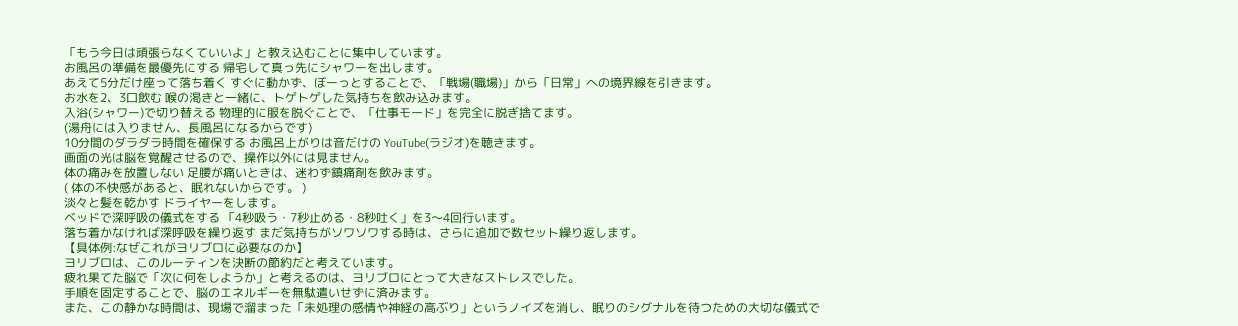「もう今日は頑張らなくていいよ」と教え込むことに集中しています。
お風呂の準備を最優先にする 帰宅して真っ先にシャワーを出します。
あえて5分だけ座って落ち着く すぐに動かず、ぼーっとすることで、「戦場(職場)」から「日常」への境界線を引きます。
お水を2、3口飲む 喉の渇きと一緒に、トゲトゲした気持ちを飲み込みます。
入浴(シャワー)で切り替える 物理的に服を脱ぐことで、「仕事モード」を完全に脱ぎ捨てます。
(湯舟には入りません、長風呂になるからです)
10分間のダラダラ時間を確保する お風呂上がりは音だけの YouTube(ラジオ)を聴きます。
画面の光は脳を覚醒させるので、操作以外には見ません。
体の痛みを放置しない 足腰が痛いときは、迷わず鎮痛剤を飲みます。
( 体の不快感があると、眠れないからです。 )
淡々と髪を乾かす ドライヤーをします。
ベッドで深呼吸の儀式をする 「4秒吸う・7秒止める・8秒吐く」を3〜4回行います。
落ち着かなければ深呼吸を繰り返す まだ気持ちがソワソワする時は、さらに追加で数セット繰り返します。
【具体例:なぜこれがヨリブロに必要なのか】
ヨリブロは、このルーティンを決断の節約だと考えています。
疲れ果てた脳で「次に何をしようか」と考えるのは、ヨリブロにとって大きなストレスでした。
手順を固定することで、脳のエネルギーを無駄遣いせずに済みます。
また、この静かな時間は、現場で溜まった「未処理の感情や神経の高ぶり」というノイズを消し、眠りのシグナルを待つための大切な儀式で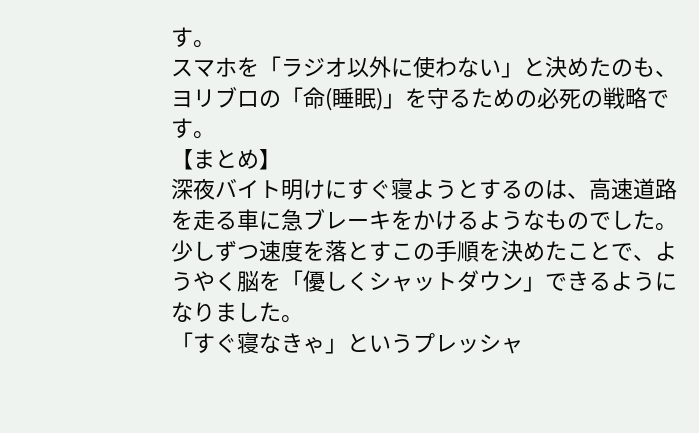す。
スマホを「ラジオ以外に使わない」と決めたのも、ヨリブロの「命(睡眠)」を守るための必死の戦略です。
【まとめ】
深夜バイト明けにすぐ寝ようとするのは、高速道路を走る車に急ブレーキをかけるようなものでした。
少しずつ速度を落とすこの手順を決めたことで、ようやく脳を「優しくシャットダウン」できるようになりました。
「すぐ寝なきゃ」というプレッシャ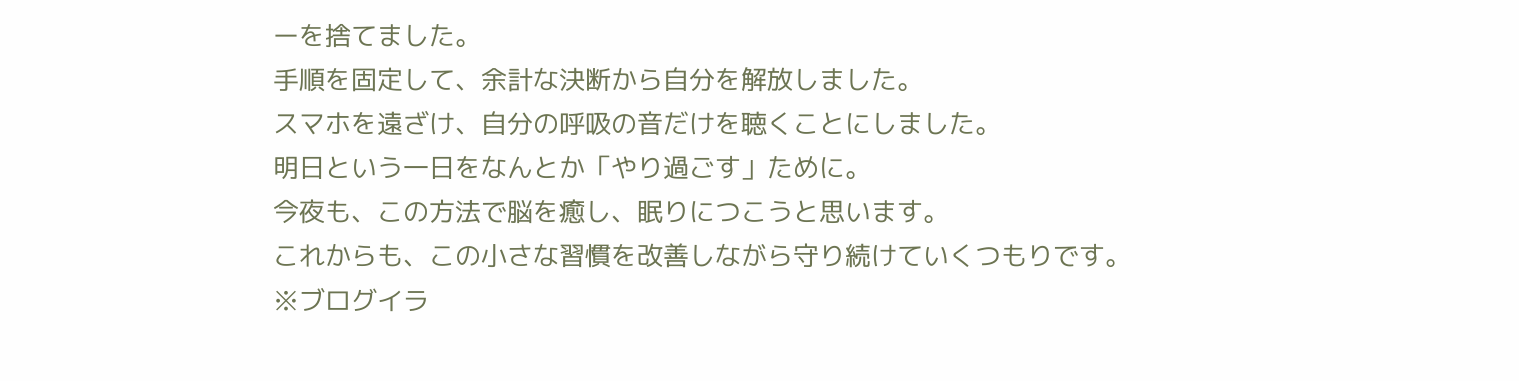ーを捨てました。
手順を固定して、余計な決断から自分を解放しました。
スマホを遠ざけ、自分の呼吸の音だけを聴くことにしました。
明日という一日をなんとか「やり過ごす」ために。
今夜も、この方法で脳を癒し、眠りにつこうと思います。
これからも、この小さな習慣を改善しながら守り続けていくつもりです。
※ブログイラ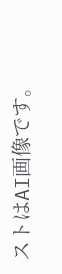ストはAI画像です。